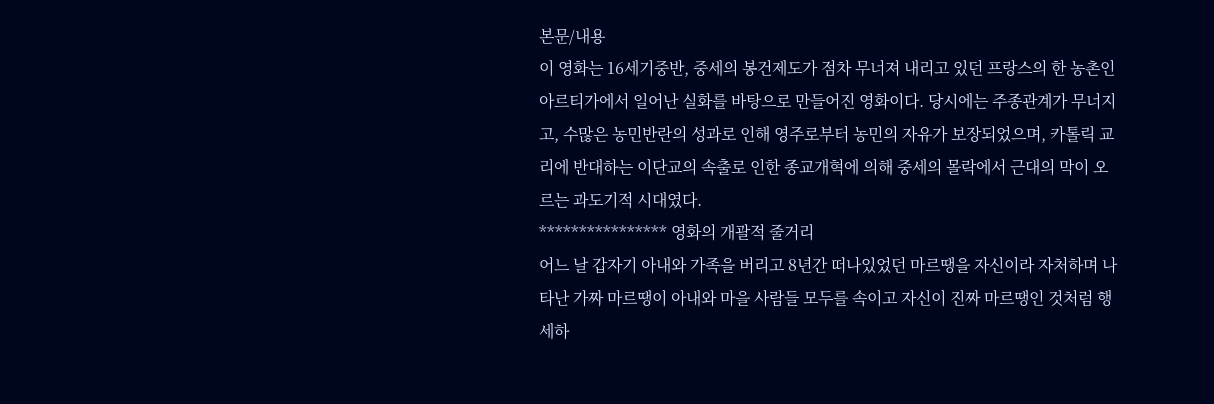본문/내용
이 영화는 16세기중반, 중세의 봉건제도가 점차 무너져 내리고 있던 프랑스의 한 농촌인 아르티가에서 일어난 실화를 바탕으로 만들어진 영화이다. 당시에는 주종관계가 무너지고, 수많은 농민반란의 성과로 인해 영주로부터 농민의 자유가 보장되었으며, 카톨릭 교리에 반대하는 이단교의 속출로 인한 종교개혁에 의해 중세의 몰락에서 근대의 막이 오르는 과도기적 시대였다.
**************** 영화의 개괄적 줄거리
어느 날 갑자기 아내와 가족을 버리고 8년간 떠나있었던 마르땡을 자신이라 자처하며 나타난 가짜 마르땡이 아내와 마을 사람들 모두를 속이고 자신이 진짜 마르땡인 것처럼 행세하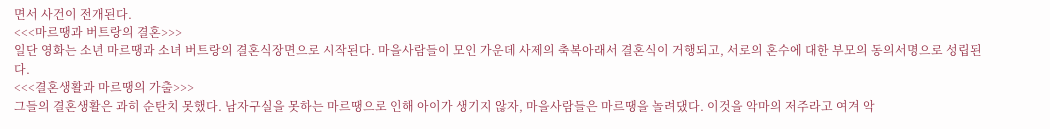면서 사건이 전개된다.
<<<마르땡과 버트랑의 결혼>>>
일단 영화는 소년 마르땡과 소녀 버트랑의 결혼식장면으로 시작된다. 마을사람들이 모인 가운데 사제의 축복아래서 결혼식이 거행되고, 서로의 혼수에 대한 부모의 동의서명으로 성립된다.
<<<결혼생활과 마르땡의 가출>>>
그들의 결혼생활은 과히 순탄치 못했다. 남자구실을 못하는 마르땡으로 인해 아이가 생기지 않자, 마을사람들은 마르땡을 놀려댔다. 이것을 악마의 저주라고 여겨 악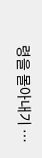령을 몰아내기 …